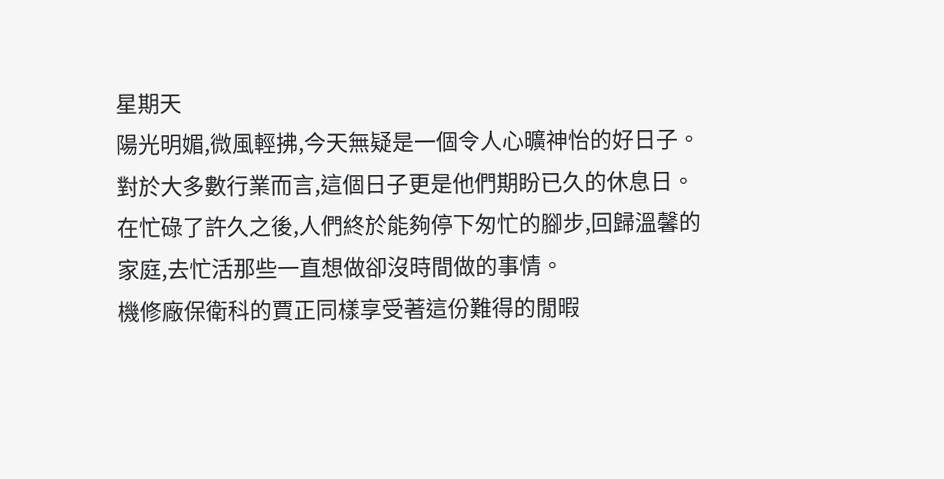星期天
陽光明媚,微風輕拂,今天無疑是一個令人心曠神怡的好日子。
對於大多數行業而言,這個日子更是他們期盼已久的休息日。
在忙碌了許久之後,人們終於能夠停下匆忙的腳步,回歸溫馨的家庭,去忙活那些一直想做卻沒時間做的事情。
機修廠保衛科的賈正同樣享受著這份難得的閒暇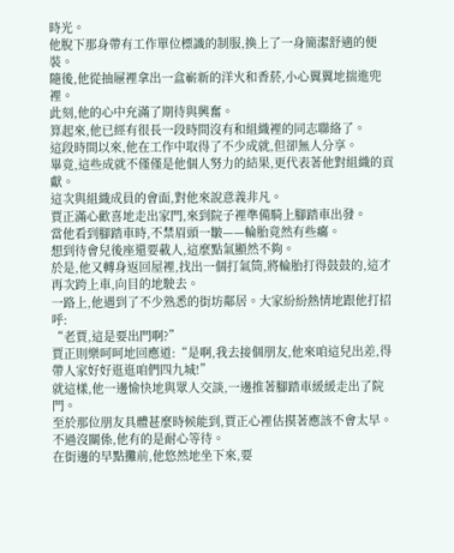時光。
他脫下那身帶有工作單位標識的制服,換上了一身簡潔舒適的便裝。
隨後,他從抽屜裡拿出一盒嶄新的洋火和香菸,小心翼翼地揣進兜裡。
此刻,他的心中充滿了期待與興奮。
算起來,他已經有很長一段時間沒有和組織裡的同志聯絡了。
這段時間以來,他在工作中取得了不少成就,但卻無人分享。
畢竟,這些成就不僅僅是他個人努力的結果,更代表著他對組織的貢獻。
這次與組織成員的會面,對他來說意義非凡。
賈正滿心歡喜地走出家門,來到院子裡準備騎上腳踏車出發。
當他看到腳踏車時,不禁眉頭一皺——輪胎竟然有些癟。
想到待會兒後座還要載人,這麼點氣顯然不夠。
於是,他又轉身返回屋裡,找出一個打氣筒,將輪胎打得鼓鼓的,這才再次跨上車,向目的地駛去。
一路上,他遇到了不少熟悉的街坊鄰居。大家紛紛熱情地跟他打招呼:
“老賈,這是要出門啊?”
賈正則樂呵呵地回應道:“是啊,我去接個朋友,他來咱這兒出差,得帶人家好好逛逛咱們四九城!”
就這樣,他一邊愉快地與眾人交談,一邊推著腳踏車緩緩走出了院門。
至於那位朋友具體甚麼時候能到,賈正心裡估摸著應該不會太早。
不過沒關係,他有的是耐心等待。
在街邊的早點攤前,他悠然地坐下來,要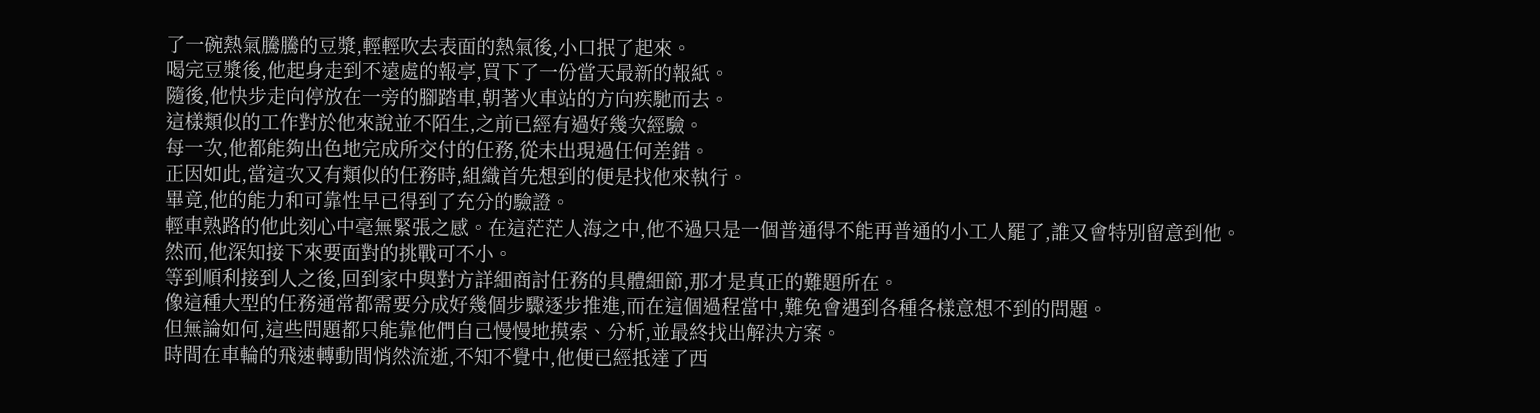了一碗熱氣騰騰的豆漿,輕輕吹去表面的熱氣後,小口抿了起來。
喝完豆漿後,他起身走到不遠處的報亭,買下了一份當天最新的報紙。
隨後,他快步走向停放在一旁的腳踏車,朝著火車站的方向疾馳而去。
這樣類似的工作對於他來說並不陌生,之前已經有過好幾次經驗。
每一次,他都能夠出色地完成所交付的任務,從未出現過任何差錯。
正因如此,當這次又有類似的任務時,組織首先想到的便是找他來執行。
畢竟,他的能力和可靠性早已得到了充分的驗證。
輕車熟路的他此刻心中毫無緊張之感。在這茫茫人海之中,他不過只是一個普通得不能再普通的小工人罷了,誰又會特別留意到他。
然而,他深知接下來要面對的挑戰可不小。
等到順利接到人之後,回到家中與對方詳細商討任務的具體細節,那才是真正的難題所在。
像這種大型的任務通常都需要分成好幾個步驟逐步推進,而在這個過程當中,難免會遇到各種各樣意想不到的問題。
但無論如何,這些問題都只能靠他們自己慢慢地摸索、分析,並最終找出解決方案。
時間在車輪的飛速轉動間悄然流逝,不知不覺中,他便已經抵達了西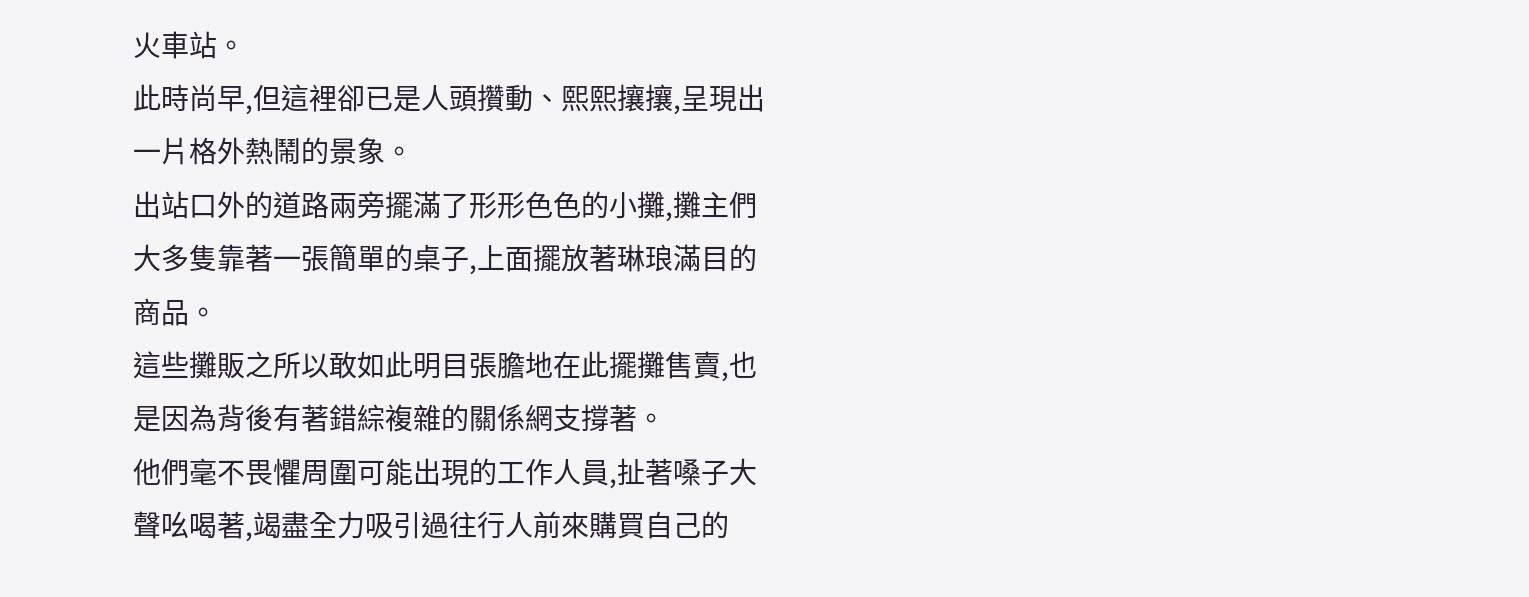火車站。
此時尚早,但這裡卻已是人頭攢動、熙熙攘攘,呈現出一片格外熱鬧的景象。
出站口外的道路兩旁擺滿了形形色色的小攤,攤主們大多隻靠著一張簡單的桌子,上面擺放著琳琅滿目的商品。
這些攤販之所以敢如此明目張膽地在此擺攤售賣,也是因為背後有著錯綜複雜的關係網支撐著。
他們毫不畏懼周圍可能出現的工作人員,扯著嗓子大聲吆喝著,竭盡全力吸引過往行人前來購買自己的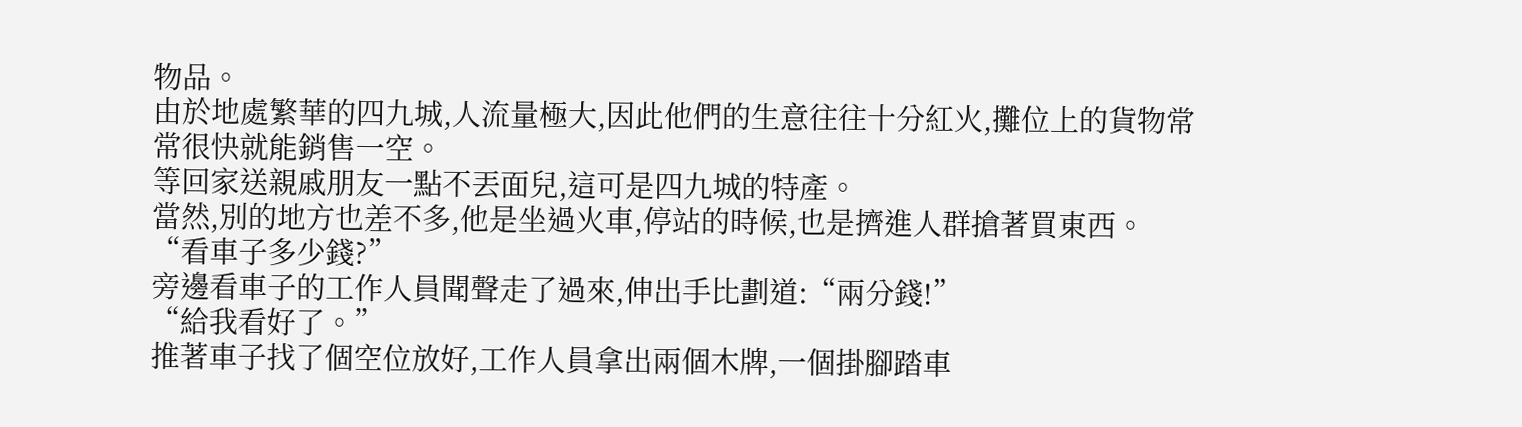物品。
由於地處繁華的四九城,人流量極大,因此他們的生意往往十分紅火,攤位上的貨物常常很快就能銷售一空。
等回家送親戚朋友一點不丟面兒,這可是四九城的特產。
當然,別的地方也差不多,他是坐過火車,停站的時候,也是擠進人群搶著買東西。
“看車子多少錢?”
旁邊看車子的工作人員聞聲走了過來,伸出手比劃道:“兩分錢!”
“給我看好了。”
推著車子找了個空位放好,工作人員拿出兩個木牌,一個掛腳踏車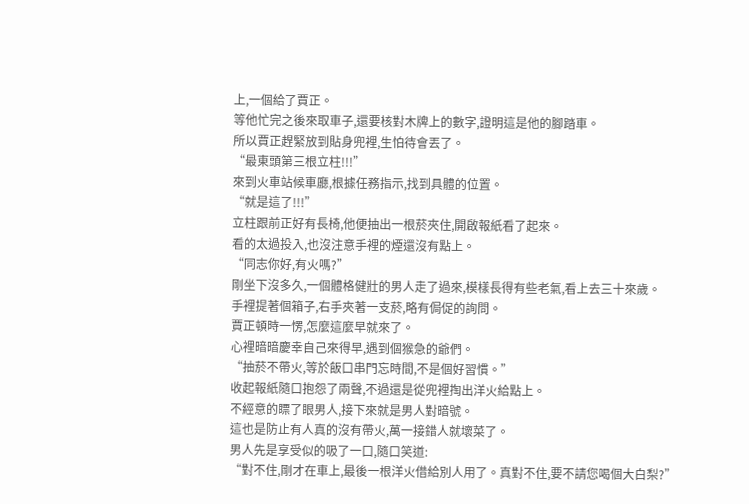上,一個給了賈正。
等他忙完之後來取車子,還要核對木牌上的數字,證明這是他的腳踏車。
所以賈正趕緊放到貼身兜裡,生怕待會丟了。
“最東頭第三根立柱!!!”
來到火車站候車廳,根據任務指示,找到具體的位置。
“就是這了!!!”
立柱跟前正好有長椅,他便抽出一根菸夾住,開啟報紙看了起來。
看的太過投入,也沒注意手裡的煙還沒有點上。
“同志你好,有火嗎?”
剛坐下沒多久,一個體格健壯的男人走了過來,模樣長得有些老氣,看上去三十來歲。
手裡提著個箱子,右手夾著一支菸,略有侷促的詢問。
賈正頓時一愣,怎麼這麼早就來了。
心裡暗暗慶幸自己來得早,遇到個猴急的爺們。
“抽菸不帶火,等於飯口串門忘時間,不是個好習慣。”
收起報紙隨口抱怨了兩聲,不過還是從兜裡掏出洋火給點上。
不經意的瞟了眼男人,接下來就是男人對暗號。
這也是防止有人真的沒有帶火,萬一接錯人就壞菜了。
男人先是享受似的吸了一口,隨口笑道:
“對不住,剛才在車上,最後一根洋火借給別人用了。真對不住,要不請您喝個大白梨?”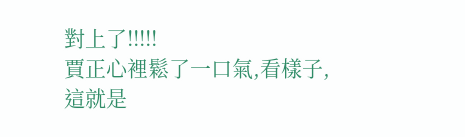對上了!!!!!
賈正心裡鬆了一口氣,看樣子,這就是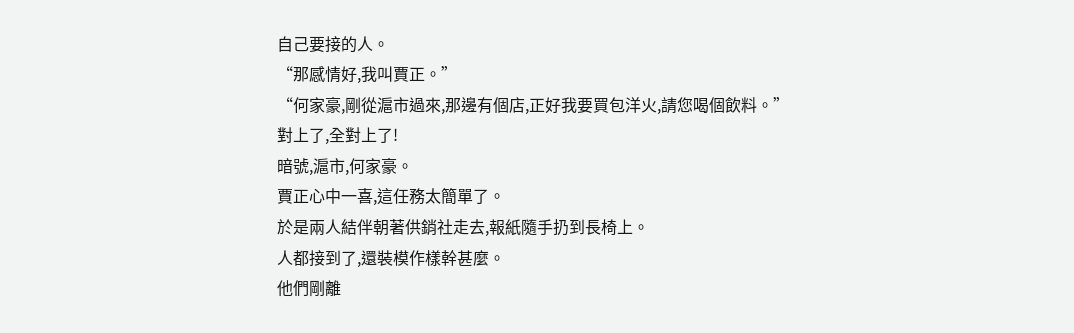自己要接的人。
“那感情好,我叫賈正。”
“何家豪,剛從滬市過來,那邊有個店,正好我要買包洋火,請您喝個飲料。”
對上了,全對上了!
暗號,滬市,何家豪。
賈正心中一喜,這任務太簡單了。
於是兩人結伴朝著供銷社走去,報紙隨手扔到長椅上。
人都接到了,還裝模作樣幹甚麼。
他們剛離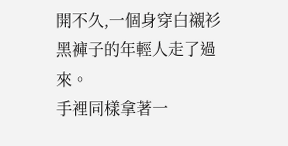開不久,一個身穿白襯衫黑褲子的年輕人走了過來。
手裡同樣拿著一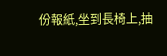份報紙,坐到長椅上,抽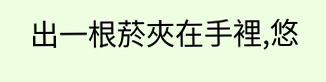出一根菸夾在手裡,悠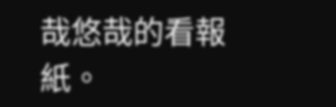哉悠哉的看報紙。